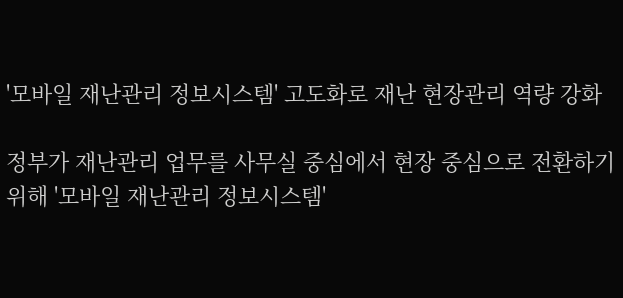'모바일 재난관리 정보시스템' 고도화로 재난 현장관리 역량 강화

정부가 재난관리 업무를 사무실 중심에서 현장 중심으로 전환하기 위해 '모바일 재난관리 정보시스템'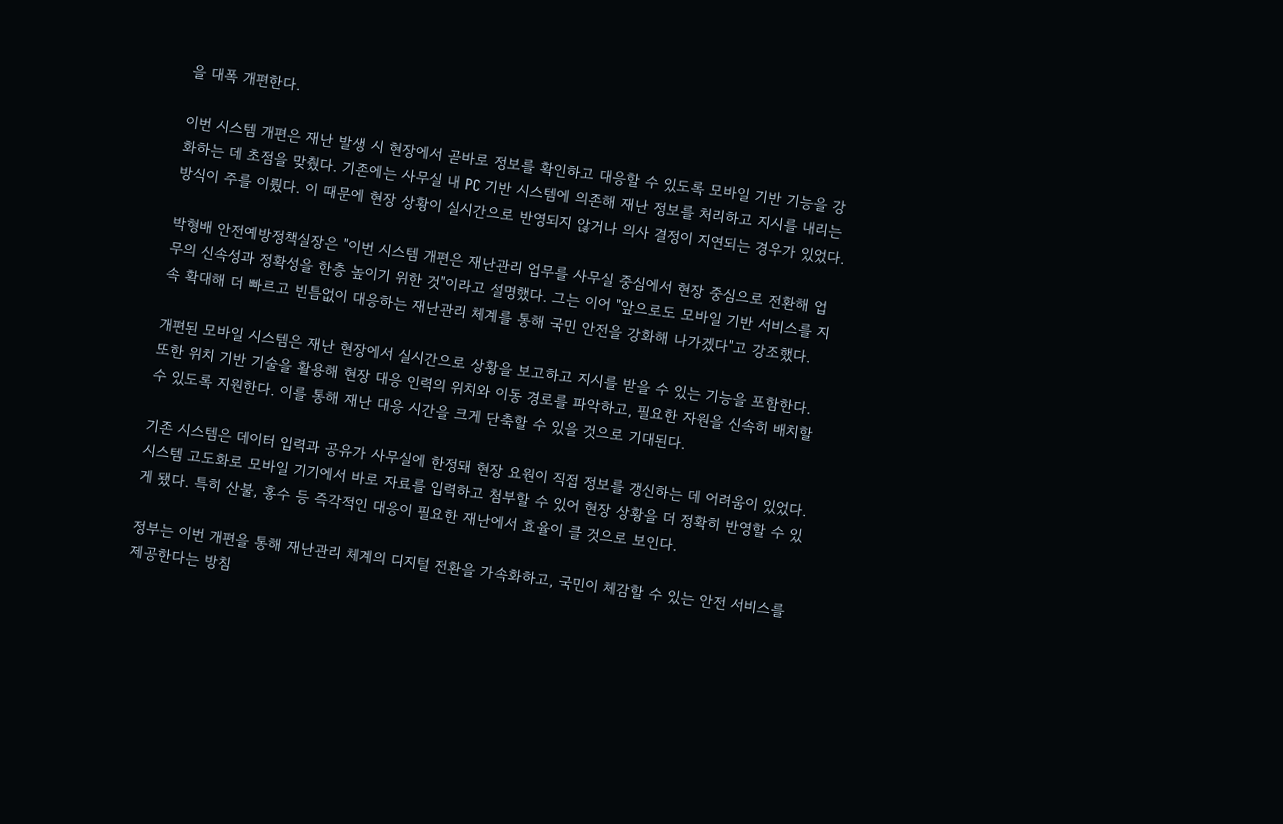을 대폭 개편한다.

이번 시스템 개편은 재난 발생 시 현장에서 곧바로 정보를 확인하고 대응할 수 있도록 모바일 기반 기능을 강화하는 데 초점을 맞췄다. 기존에는 사무실 내 PC 기반 시스템에 의존해 재난 정보를 처리하고 지시를 내리는 방식이 주를 이뤘다. 이 때문에 현장 상황이 실시간으로 반영되지 않거나 의사 결정이 지연되는 경우가 있었다.

박형배 안전예방정책실장은 "이번 시스템 개편은 재난관리 업무를 사무실 중심에서 현장 중심으로 전환해 업무의 신속성과 정확성을 한층 높이기 위한 것"이라고 설명했다. 그는 이어 "앞으로도 모바일 기반 서비스를 지속 확대해 더 빠르고 빈틈없이 대응하는 재난관리 체계를 통해 국민 안전을 강화해 나가겠다"고 강조했다.

개편된 모바일 시스템은 재난 현장에서 실시간으로 상황을 보고하고 지시를 받을 수 있는 기능을 포함한다. 또한 위치 기반 기술을 활용해 현장 대응 인력의 위치와 이동 경로를 파악하고, 필요한 자원을 신속히 배치할 수 있도록 지원한다. 이를 통해 재난 대응 시간을 크게 단축할 수 있을 것으로 기대된다.

기존 시스템은 데이터 입력과 공유가 사무실에 한정돼 현장 요원이 직접 정보를 갱신하는 데 어려움이 있었다. 시스템 고도화로 모바일 기기에서 바로 자료를 입력하고 첨부할 수 있어 현장 상황을 더 정확히 반영할 수 있게 됐다. 특히 산불, 홍수 등 즉각적인 대응이 필요한 재난에서 효율이 클 것으로 보인다.

정부는 이번 개편을 통해 재난관리 체계의 디지털 전환을 가속화하고, 국민이 체감할 수 있는 안전 서비스를 제공한다는 방침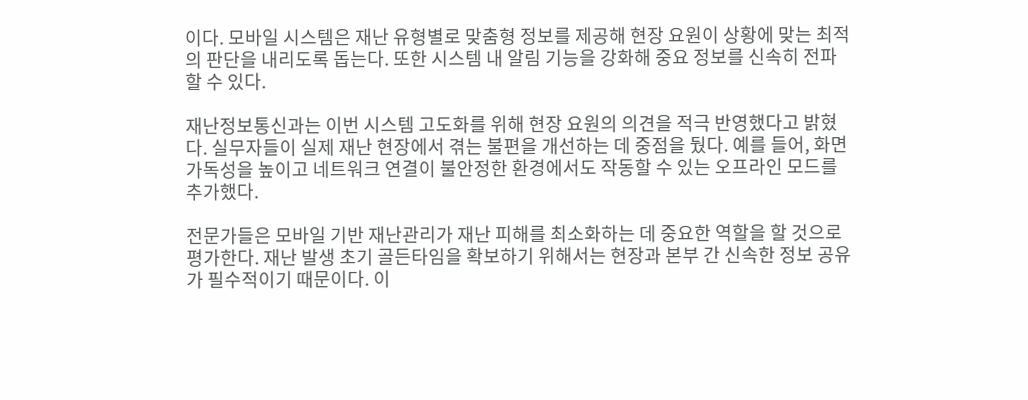이다. 모바일 시스템은 재난 유형별로 맞춤형 정보를 제공해 현장 요원이 상황에 맞는 최적의 판단을 내리도록 돕는다. 또한 시스템 내 알림 기능을 강화해 중요 정보를 신속히 전파할 수 있다.

재난정보통신과는 이번 시스템 고도화를 위해 현장 요원의 의견을 적극 반영했다고 밝혔다. 실무자들이 실제 재난 현장에서 겪는 불편을 개선하는 데 중점을 뒀다. 예를 들어, 화면 가독성을 높이고 네트워크 연결이 불안정한 환경에서도 작동할 수 있는 오프라인 모드를 추가했다.

전문가들은 모바일 기반 재난관리가 재난 피해를 최소화하는 데 중요한 역할을 할 것으로 평가한다. 재난 발생 초기 골든타임을 확보하기 위해서는 현장과 본부 간 신속한 정보 공유가 필수적이기 때문이다. 이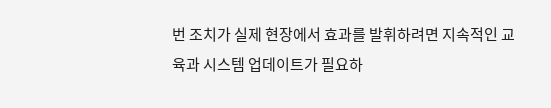번 조치가 실제 현장에서 효과를 발휘하려면 지속적인 교육과 시스템 업데이트가 필요하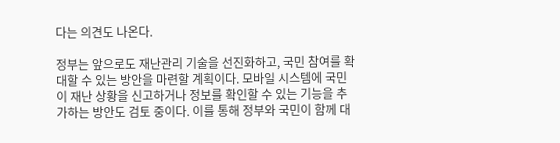다는 의견도 나온다.

정부는 앞으로도 재난관리 기술을 선진화하고, 국민 참여를 확대할 수 있는 방안을 마련할 계획이다. 모바일 시스템에 국민이 재난 상황을 신고하거나 정보를 확인할 수 있는 기능을 추가하는 방안도 검토 중이다. 이를 통해 정부와 국민이 함께 대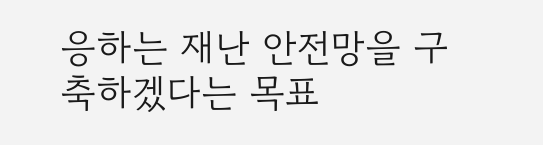응하는 재난 안전망을 구축하겠다는 목표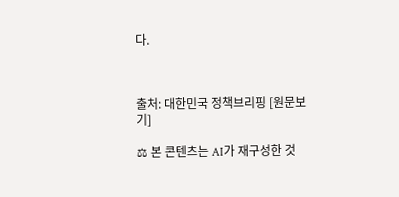다.



출처: 대한민국 정책브리핑 [원문보기]

⚖ 본 콘텐츠는 AI가 재구성한 것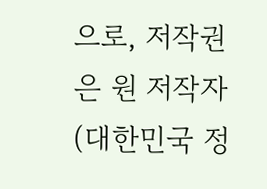으로, 저작권은 원 저작자(대한민국 정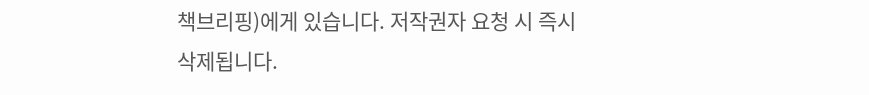책브리핑)에게 있습니다. 저작권자 요청 시 즉시 삭제됩니다.